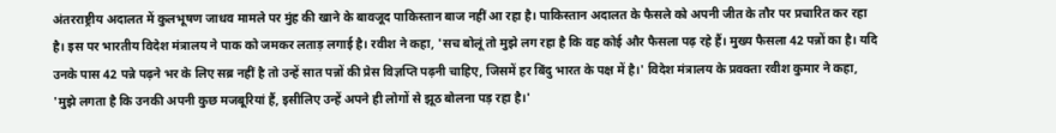अंतरराष्ट्रीय अदालत में कुलभूषण जाधव मामले पर मुंह की खाने के बावजूद पाकिस्तान बाज नहीं आ रहा है। पाकिस्तान अदालत के फैसले को अपनी जीत के तौर पर प्रचारित कर रहा है। इस पर भारतीय विदेश मंत्रालय ने पाक को जमकर लताड़ लगाई है। रवीश ने कहा, 'सच बोलूं तो मुझे लग रहा है कि वह कोई और फैसला पढ़ रहे हैं। मुख्य फैसला 42 पन्नों का है। यदि उनके पास 42 पन्ने पढ़ने भर के लिए सब्र नहीं है तो उन्हें सात पन्नों की प्रेस विज्ञप्ति पढ़नी चाहिए, जिसमें हर बिंदु भारत के पक्ष में है।' विदेश मंत्रालय के प्रवक्ता रवीश कुमार ने कहा, 'मुझे लगता है कि उनकी अपनी कुछ मजबूरियां हैं, इसीलिए उन्हें अपने ही लोगों से झूठ बोलना पड़ रहा है।'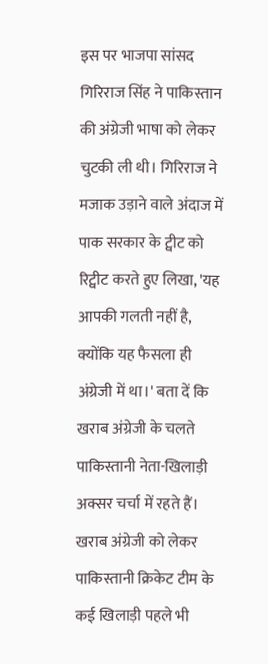इस पर भाजपा सांसद गिरिराज सिंह ने पाकिस्तान की अंग्रेजी भाषा को लेकर चुटकी ली थी। गिरिराज ने मजाक उड़ाने वाले अंदाज में पाक सरकार के ट्वीट को रिट्वीट करते हुए लिखा, 'यह आपकी गलती नहीं है, क्योंकि यह फैसला ही अंग्रेजी में था।' बता दें कि खराब अंग्रेजी के चलते पाकिस्तानी नेता-खिलाड़ी अक्सर चर्चा में रहते हैं। खराब अंग्रेजी को लेकर पाकिस्तानी क्रिकेट टीम के कई खिलाड़ी पहले भी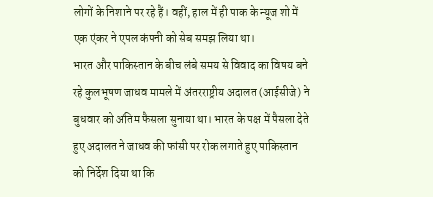लोगों के निशाने पर रहे हैं। वहीं, हाल में ही पाक के न्यूज शो में एक एंकर ने एपल कंपनी को सेब समझ लिया था।
भारत और पाकिस्तान के बीच लंबे समय से विवाद का विषय बने रहे कुलभूषण जाधव मामले में अंतरराष्ट्रीय अदालत (आईसीजे) ने बुधवार को अंतिम फैसला सुनाया था। भारत के पक्ष में पैसला देते हुए अदालत ने जाधव की फांसी पर रोक लगाते हुए पाकिस्तान को निर्देश दिया था कि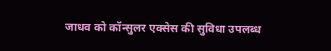जाधव को कॉन्सुलर एक्सेस की सुविधा उपलब्ध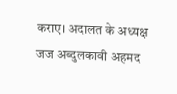कराए। अदालत के अध्यक्ष जज अब्दुलकावी अहमद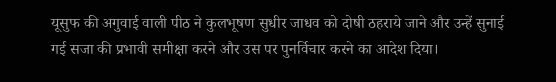यूसुफ की अगुवाई वाली पीठ ने कुलभूषण सुधीर जाधव को दोषी ठहराये जाने और उन्हें सुनाई गई सजा की प्रभावी समीक्षा करने और उस पर पुनर्विचार करने का आदेश दिया।